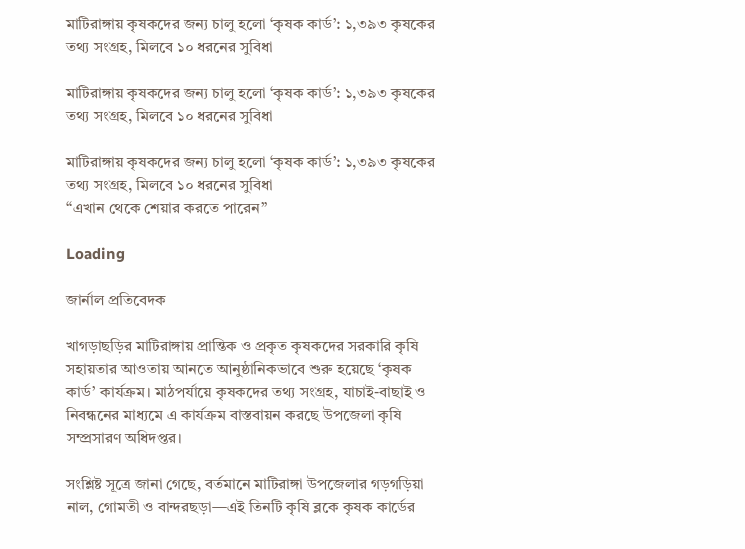মাটিরাঙ্গায় কৃষকদের জন্য চালু হলো ‘কৃষক কার্ড’: ১,৩৯৩ কৃষকের তথ্য সংগ্রহ, মিলবে ১০ ধরনের সুবিধা

মাটিরাঙ্গায় কৃষকদের জন্য চালু হলো ‘কৃষক কার্ড’: ১,৩৯৩ কৃষকের তথ্য সংগ্রহ, মিলবে ১০ ধরনের সুবিধা

মাটিরাঙ্গায় কৃষকদের জন্য চালু হলো ‘কৃষক কার্ড’: ১,৩৯৩ কৃষকের তথ্য সংগ্রহ, মিলবে ১০ ধরনের সুবিধা
“এখান থেকে শেয়ার করতে পারেন”

Loading

জার্নাল প্রতিবেদক

খাগড়াছড়ির মাটিরাঙ্গায় প্রান্তিক ও প্রকৃত কৃষকদের সরকারি কৃষি সহায়তার আওতায় আনতে আনুষ্ঠানিকভাবে শুরু হয়েছে ‘কৃষক কার্ড’ কার্যক্রম। মাঠপর্যায়ে কৃষকদের তথ্য সংগ্রহ, যাচাই-বাছাই ও নিবন্ধনের মাধ্যমে এ কার্যক্রম বাস্তবায়ন করছে উপজেলা কৃষি সম্প্রসারণ অধিদপ্তর।

সংশ্লিষ্ট সূত্রে জানা গেছে, বর্তমানে মাটিরাঙ্গা উপজেলার গড়গড়িয়া নাল, গোমতী ও বান্দরছড়া—এই তিনটি কৃষি ব্লকে কৃষক কার্ডের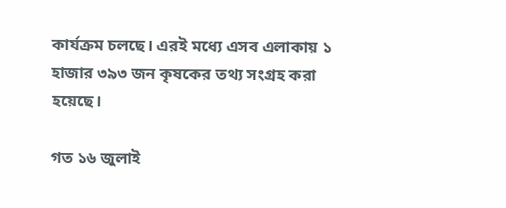কার্যক্রম চলছে। এরই মধ্যে এসব এলাকায় ১ হাজার ৩৯৩ জন কৃষকের তথ্য সংগ্রহ করা হয়েছে।

গত ১৬ জুলাই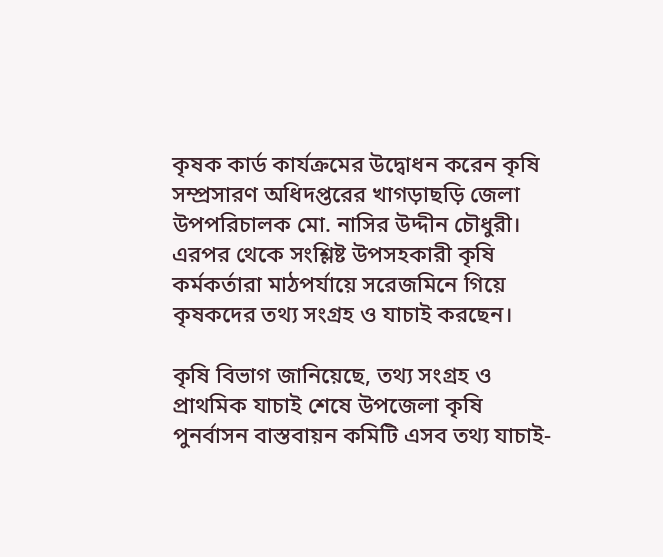কৃষক কার্ড কার্যক্রমের উদ্বোধন করেন কৃষি সম্প্রসারণ অধিদপ্তরের খাগড়াছড়ি জেলা উপপরিচালক মো. নাসির উদ্দীন চৌধুরী। এরপর থেকে সংশ্লিষ্ট উপসহকারী কৃষি কর্মকর্তারা মাঠপর্যায়ে সরেজমিনে গিয়ে কৃষকদের তথ্য সংগ্রহ ও যাচাই করছেন।

কৃষি বিভাগ জানিয়েছে, তথ্য সংগ্রহ ও প্রাথমিক যাচাই শেষে উপজেলা কৃষি পুনর্বাসন বাস্তবায়ন কমিটি এসব তথ্য যাচাই-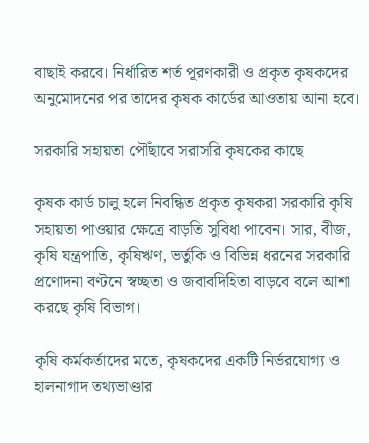বাছাই করবে। নির্ধারিত শর্ত পূরণকারী ও প্রকৃত কৃষকদের অনুমোদনের পর তাদের কৃষক কার্ডের আওতায় আনা হবে।

সরকারি সহায়তা পৌঁছাবে সরাসরি কৃষকের কাছে

কৃষক কার্ড চালু হলে নিবন্ধিত প্রকৃত কৃষকরা সরকারি কৃষি সহায়তা পাওয়ার ক্ষেত্রে বাড়তি সুবিধা পাবেন। সার, বীজ, কৃষি যন্ত্রপাতি, কৃষিঋণ, ভর্তুকি ও বিভিন্ন ধরনের সরকারি প্রণোদনা বণ্টনে স্বচ্ছতা ও জবাবদিহিতা বাড়বে বলে আশা করছে কৃষি বিভাগ।

কৃষি কর্মকর্তাদের মতে, কৃষকদের একটি নির্ভরযোগ্য ও হালনাগাদ তথ্যভাণ্ডার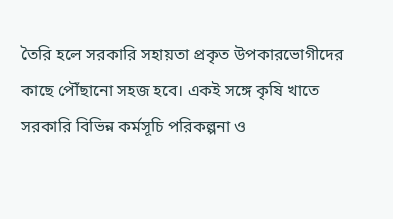তৈরি হলে সরকারি সহায়তা প্রকৃত উপকারভোগীদের কাছে পৌঁছানো সহজ হবে। একই সঙ্গে কৃষি খাতে সরকারি বিভিন্ন কর্মসূচি পরিকল্পনা ও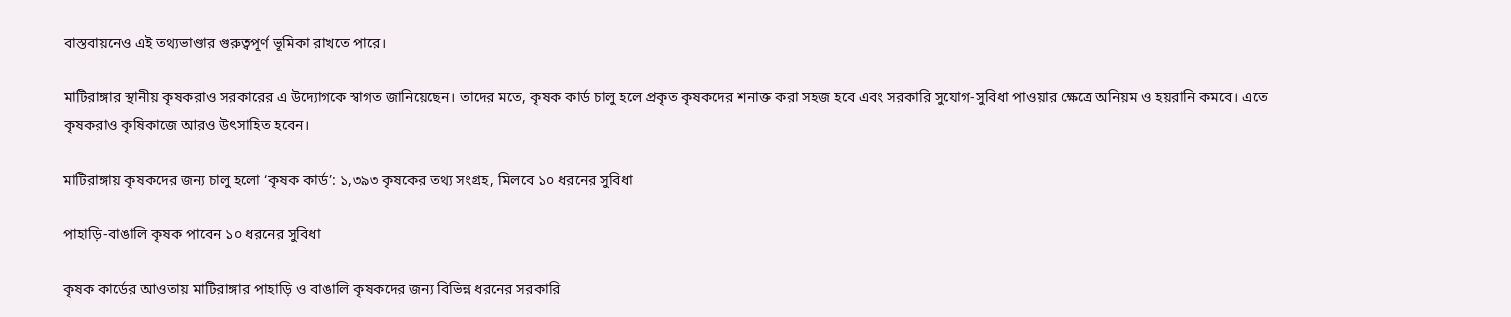বাস্তবায়নেও এই তথ্যভাণ্ডার গুরুত্বপূর্ণ ভূমিকা রাখতে পারে।

মাটিরাঙ্গার স্থানীয় কৃষকরাও সরকারের এ উদ্যোগকে স্বাগত জানিয়েছেন। তাদের মতে, কৃষক কার্ড চালু হলে প্রকৃত কৃষকদের শনাক্ত করা সহজ হবে এবং সরকারি সুযোগ-সুবিধা পাওয়ার ক্ষেত্রে অনিয়ম ও হয়রানি কমবে। এতে কৃষকরাও কৃষিকাজে আরও উৎসাহিত হবেন।

মাটিরাঙ্গায় কৃষকদের জন্য চালু হলো ‘কৃষক কার্ড’: ১,৩৯৩ কৃষকের তথ্য সংগ্রহ, মিলবে ১০ ধরনের সুবিধা

পাহাড়ি-বাঙালি কৃষক পাবেন ১০ ধরনের সুবিধা

কৃষক কার্ডের আওতায় মাটিরাঙ্গার পাহাড়ি ও বাঙালি কৃষকদের জন্য বিভিন্ন ধরনের সরকারি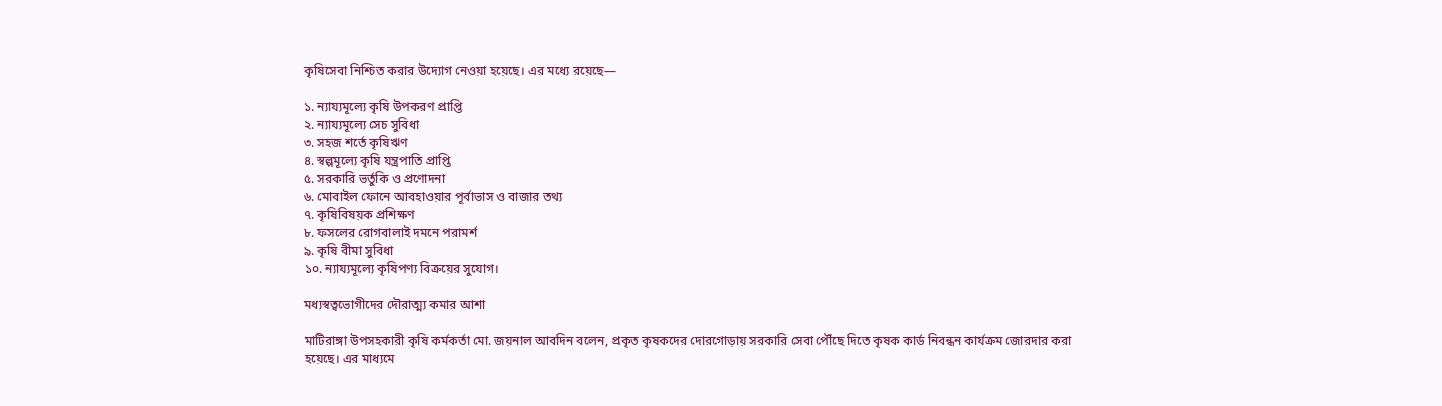কৃষিসেবা নিশ্চিত করার উদ্যোগ নেওয়া হয়েছে। এর মধ্যে রয়েছে—

১. ন্যায্যমূল্যে কৃষি উপকরণ প্রাপ্তি
২. ন্যায্যমূল্যে সেচ সুবিধা
৩. সহজ শর্তে কৃষিঋণ
৪. স্বল্পমূল্যে কৃষি যন্ত্রপাতি প্রাপ্তি
৫. সরকারি ভর্তুকি ও প্রণোদনা
৬. মোবাইল ফোনে আবহাওয়ার পূর্বাভাস ও বাজার তথ্য
৭. কৃষিবিষয়ক প্রশিক্ষণ
৮. ফসলের রোগবালাই দমনে পরামর্শ
৯. কৃষি বীমা সুবিধা
১০. ন্যায্যমূল্যে কৃষিপণ্য বিক্রয়ের সুযোগ।

মধ্যস্বত্বভোগীদের দৌরাত্ম্য কমার আশা

মাটিরাঙ্গা উপসহকারী কৃষি কর্মকর্তা মো. জয়নাল আবদিন বলেন, প্রকৃত কৃষকদের দোরগোড়ায় সরকারি সেবা পৌঁছে দিতে কৃষক কার্ড নিবন্ধন কার্যক্রম জোরদার করা হয়েছে। এর মাধ্যমে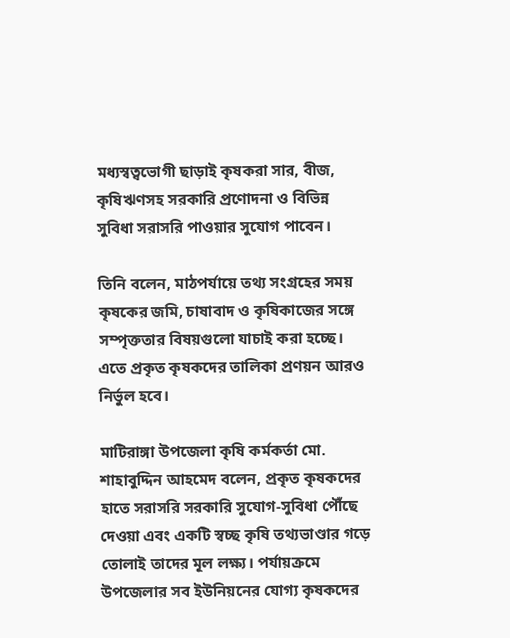মধ্যস্বত্বভোগী ছাড়াই কৃষকরা সার, বীজ, কৃষিঋণসহ সরকারি প্রণোদনা ও বিভিন্ন সুবিধা সরাসরি পাওয়ার সুযোগ পাবেন।

তিনি বলেন, মাঠপর্যায়ে তথ্য সংগ্রহের সময় কৃষকের জমি, চাষাবাদ ও কৃষিকাজের সঙ্গে সম্পৃক্ততার বিষয়গুলো যাচাই করা হচ্ছে। এতে প্রকৃত কৃষকদের তালিকা প্রণয়ন আরও নির্ভুল হবে।

মাটিরাঙ্গা উপজেলা কৃষি কর্মকর্তা মো. শাহাবুদ্দিন আহমেদ বলেন, প্রকৃত কৃষকদের হাতে সরাসরি সরকারি সুযোগ-সুবিধা পৌঁছে দেওয়া এবং একটি স্বচ্ছ কৃষি তথ্যভাণ্ডার গড়ে তোলাই তাদের মূল লক্ষ্য। পর্যায়ক্রমে উপজেলার সব ইউনিয়নের যোগ্য কৃষকদের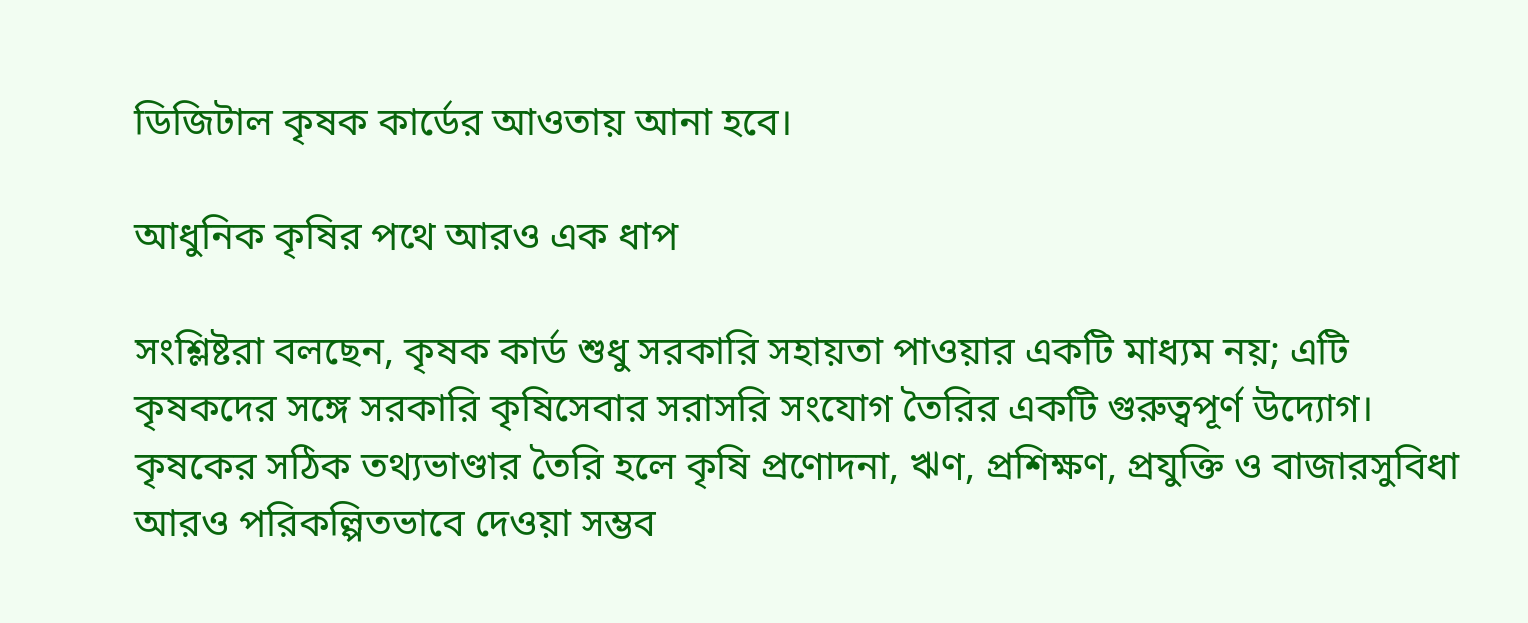ডিজিটাল কৃষক কার্ডের আওতায় আনা হবে।

আধুনিক কৃষির পথে আরও এক ধাপ

সংশ্লিষ্টরা বলছেন, কৃষক কার্ড শুধু সরকারি সহায়তা পাওয়ার একটি মাধ্যম নয়; এটি কৃষকদের সঙ্গে সরকারি কৃষিসেবার সরাসরি সংযোগ তৈরির একটি গুরুত্বপূর্ণ উদ্যোগ। কৃষকের সঠিক তথ্যভাণ্ডার তৈরি হলে কৃষি প্রণোদনা, ঋণ, প্রশিক্ষণ, প্রযুক্তি ও বাজারসুবিধা আরও পরিকল্পিতভাবে দেওয়া সম্ভব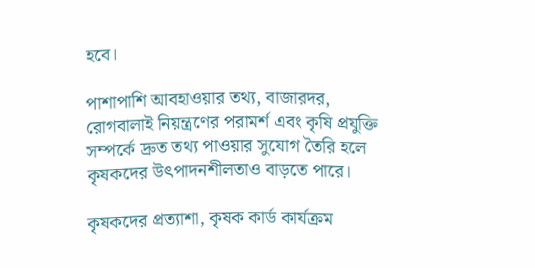হবে।

পাশাপাশি আবহাওয়ার তথ্য, বাজারদর, রোগবালাই নিয়ন্ত্রণের পরামর্শ এবং কৃষি প্রযুক্তি সম্পর্কে দ্রুত তথ্য পাওয়ার সুযোগ তৈরি হলে কৃষকদের উৎপাদনশীলতাও বাড়তে পারে।

কৃষকদের প্রত্যাশা, কৃষক কার্ড কার্যক্রম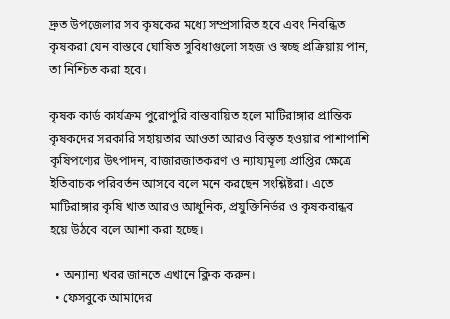দ্রুত উপজেলার সব কৃষকের মধ্যে সম্প্রসারিত হবে এবং নিবন্ধিত কৃষকরা যেন বাস্তবে ঘোষিত সুবিধাগুলো সহজ ও স্বচ্ছ প্রক্রিয়ায় পান, তা নিশ্চিত করা হবে।

কৃষক কার্ড কার্যক্রম পুরোপুরি বাস্তবায়িত হলে মাটিরাঙ্গার প্রান্তিক কৃষকদের সরকারি সহায়তার আওতা আরও বিস্তৃত হওয়ার পাশাপাশি কৃষিপণ্যের উৎপাদন, বাজারজাতকরণ ও ন্যায্যমূল্য প্রাপ্তির ক্ষেত্রে ইতিবাচক পরিবর্তন আসবে বলে মনে করছেন সংশ্লিষ্টরা। এতে মাটিরাঙ্গার কৃষি খাত আরও আধুনিক, প্রযুক্তিনির্ভর ও কৃষকবান্ধব হয়ে উঠবে বলে আশা করা হচ্ছে।

  • অন্যান্য খবর জানতে এখানে ক্লিক করুন।
  • ফেসবুকে আমাদের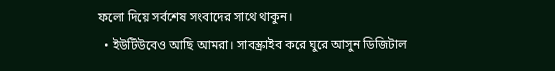ফলো দিয়ে সর্বশেষ সংবাদের সাথে থাকুন।
  • ইউটিউবেও আছি আমরা। সাবস্ক্রাইব করে ঘুরে আসুন ডিজিটাল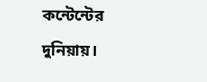কন্টেন্টের দুনিয়ায়।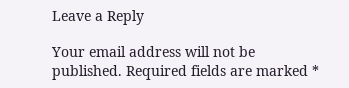Leave a Reply

Your email address will not be published. Required fields are marked *